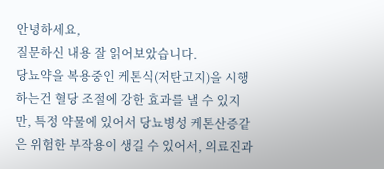안녕하세요,
질문하신 내용 잘 읽어보았습니다.
당뇨약을 복용중인 케톤식(저탄고지)을 시행하는건 혈당 조절에 강한 효과를 낼 수 있지만, 특정 약물에 있어서 당뇨병성 케톤산증같은 위험한 부작용이 생길 수 있어서, 의료진과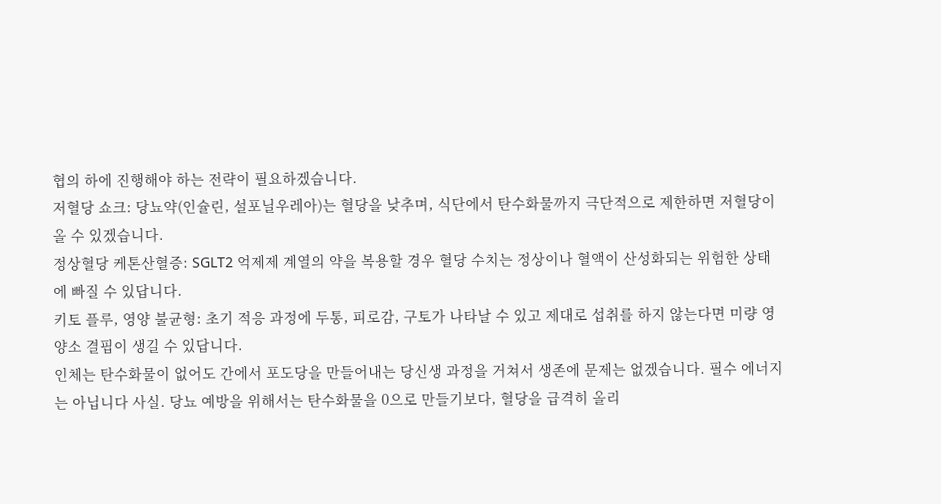협의 하에 진행해야 하는 전략이 필요하겠습니다.
저혈당 쇼크: 당뇨약(인슐린, 설포닐우레아)는 혈당을 낮추며, 식단에서 탄수화물까지 극단적으로 제한하면 저혈당이 올 수 있겠습니다.
정상혈당 케톤산혈증: SGLT2 억제제 계열의 약을 복용할 경우 혈당 수치는 정상이나 혈액이 산성화되는 위험한 상태에 빠질 수 있답니다.
키토 플루, 영양 불균형: 초기 적응 과정에 두통, 피로감, 구토가 나타날 수 있고 제대로 섭취를 하지 않는다면 미량 영양소 결핍이 생길 수 있답니다.
인체는 탄수화물이 없어도 간에서 포도당을 만들어내는 당신생 과정을 거쳐서 생존에 문제는 없겠습니다. 필수 에너지는 아닙니다 사실. 당뇨 예방을 위해서는 탄수화물을 0으로 만들기보다, 혈당을 급격히 올리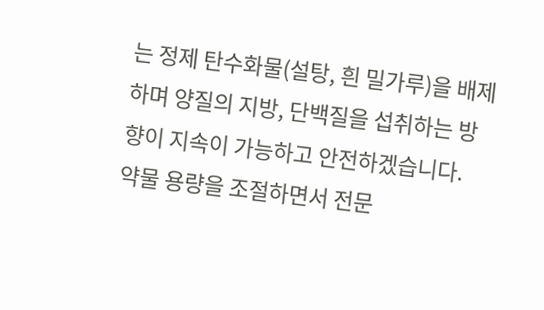는 정제 탄수화물(설탕, 흰 밀가루)을 배제하며 양질의 지방, 단백질을 섭취하는 방향이 지속이 가능하고 안전하겠습니다. 약물 용량을 조절하면서 전문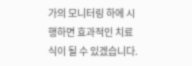가의 모니터링 하에 시행하면 효과적인 치료식이 될 수 있겠습니다.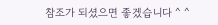참조가 되셨으면 좋겠습니다 ^ ^